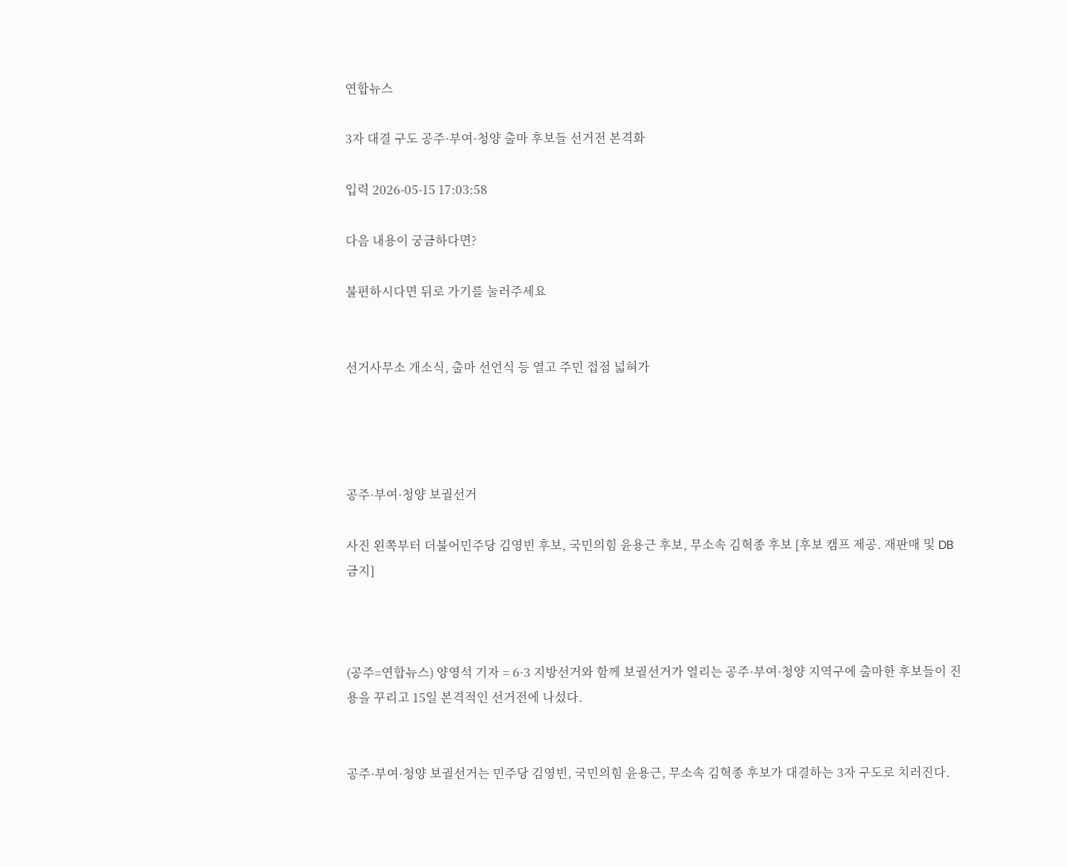연합뉴스

3자 대결 구도 공주·부여·청양 출마 후보들 선거전 본격화

입력 2026-05-15 17:03:58

다음 내용이 궁금하다면?

불편하시다면 뒤로 가기를 눌러주세요


선거사무소 개소식, 출마 선언식 등 열고 주민 접점 넓혀가




공주·부여·청양 보궐선거

사진 왼쪽부터 더불어민주당 김영빈 후보, 국민의힘 윤용근 후보, 무소속 김혁종 후보 [후보 캠프 제공. 재판매 및 DB 금지]



(공주=연합뉴스) 양영석 기자 = 6·3 지방선거와 함께 보궐선거가 열리는 공주·부여·청양 지역구에 출마한 후보들이 진용을 꾸리고 15일 본격적인 선거전에 나섰다.


공주·부여·청양 보궐선거는 민주당 김영빈, 국민의힘 윤용근, 무소속 김혁종 후보가 대결하는 3자 구도로 치러진다.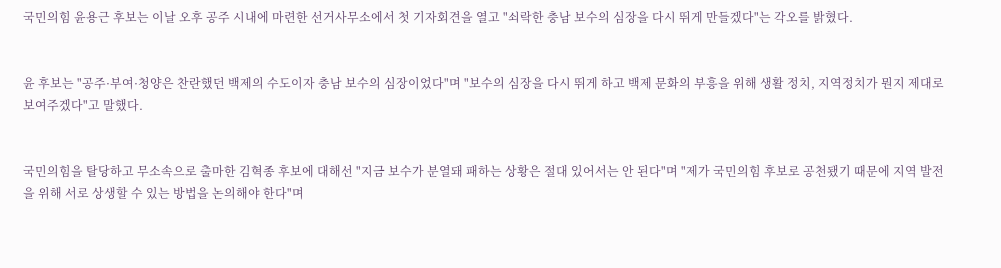국민의힘 윤용근 후보는 이날 오후 공주 시내에 마련한 선거사무소에서 첫 기자회견을 열고 "쇠락한 충남 보수의 심장을 다시 뛰게 만들겠다"는 각오를 밝혔다.


윤 후보는 "공주·부여·청양은 찬란했던 백제의 수도이자 충남 보수의 심장이었다"며 "보수의 심장을 다시 뛰게 하고 백제 문화의 부흥을 위해 생활 정치, 지역정치가 뭔지 제대로 보여주겠다"고 말했다.


국민의힘을 탈당하고 무소속으로 출마한 김혁종 후보에 대해선 "지금 보수가 분열돼 패하는 상황은 절대 있어서는 안 된다"며 "제가 국민의힘 후보로 공천됐기 때문에 지역 발전을 위해 서로 상생할 수 있는 방법을 논의해야 한다"며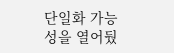단일화 가능성을 열어뒀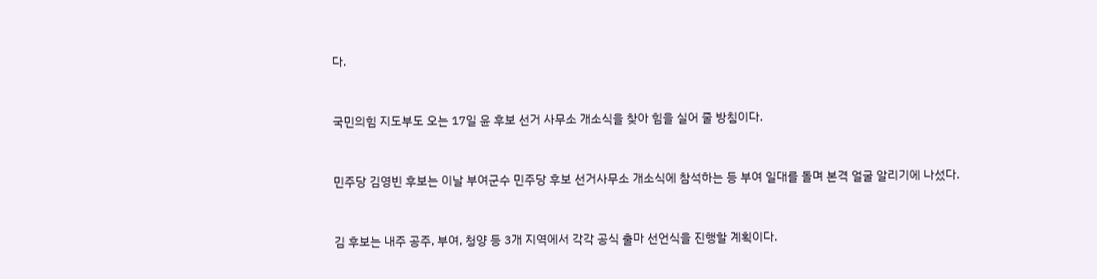다.


국민의힘 지도부도 오는 17일 윤 후보 선거 사무소 개소식을 찾아 힘을 실어 줄 방침이다.


민주당 김영빈 후보는 이날 부여군수 민주당 후보 선거사무소 개소식에 참석하는 등 부여 일대를 돌며 본격 얼굴 알리기에 나섰다.


김 후보는 내주 공주, 부여, 청양 등 3개 지역에서 각각 공식 출마 선언식을 진행할 계획이다.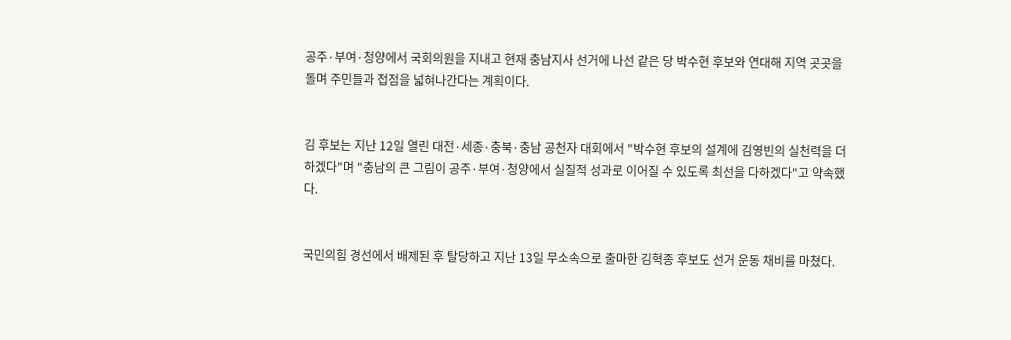공주·부여·청양에서 국회의원을 지내고 현재 충남지사 선거에 나선 같은 당 박수현 후보와 연대해 지역 곳곳을 돌며 주민들과 접점을 넓혀나간다는 계획이다.


김 후보는 지난 12일 열린 대전·세종·충북·충남 공천자 대회에서 "박수현 후보의 설계에 김영빈의 실천력을 더하겠다"며 "충남의 큰 그림이 공주·부여·청양에서 실질적 성과로 이어질 수 있도록 최선을 다하겠다"고 약속했다.


국민의힘 경선에서 배제된 후 탈당하고 지난 13일 무소속으로 출마한 김혁종 후보도 선거 운동 채비를 마쳤다.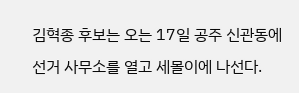김혁종 후보는 오는 17일 공주 신관동에 선거 사무소를 열고 세몰이에 나선다.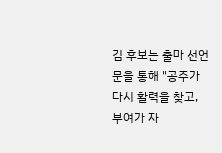김 후보는 출마 선언문을 통해 "공주가 다시 활력을 찾고, 부여가 자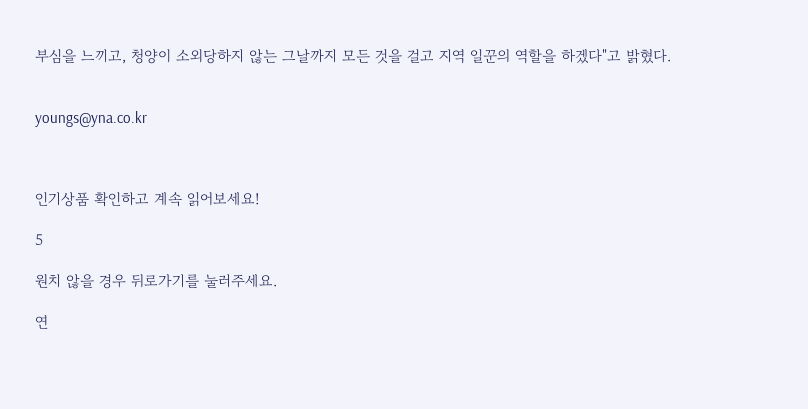부심을 느끼고, 청양이 소외당하지 않는 그날까지 모든 것을 걸고 지역 일꾼의 역할을 하겠다"고 밝혔다.


youngs@yna.co.kr



인기상품 확인하고 계속 읽어보세요!

5

원치 않을 경우 뒤로가기를 눌러주세요.

연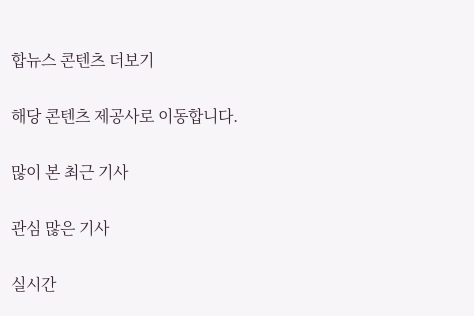합뉴스 콘텐츠 더보기

해당 콘텐츠 제공사로 이동합니다.

많이 본 최근 기사

관심 많은 기사

실시간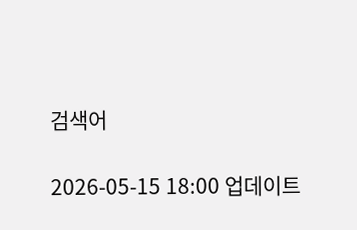검색어

2026-05-15 18:00 업데이트